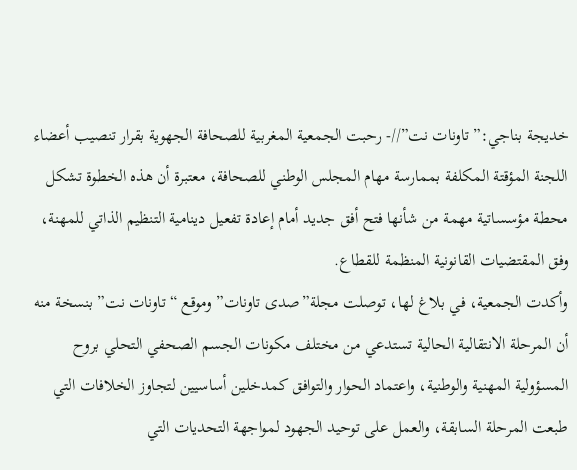خديجة بناجي:”تاونات نت”//- رحبت الجمعية المغربية للصحافة الجهوية بقرار تنصيب أعضاء اللجنة المؤقتة المكلفة بممارسة مهام المجلس الوطني للصحافة، معتبرة أن هذه الخطوة تشكل محطة مؤسساتية مهمة من شأنها فتح أفق جديد أمام إعادة تفعيل دينامية التنظيم الذاتي للمهنة، وفق المقتضيات القانونية المنظمة للقطاع.
وأكدت الجمعية، في بلاغ لها، توصلت مجلة”صدى تاونات” وموقع “تاونات نت” بنسخة منه أن المرحلة الانتقالية الحالية تستدعي من مختلف مكونات الجسم الصحفي التحلي بروح المسؤولية المهنية والوطنية، واعتماد الحوار والتوافق كمدخلين أساسيين لتجاوز الخلافات التي طبعت المرحلة السابقة، والعمل على توحيد الجهود لمواجهة التحديات التي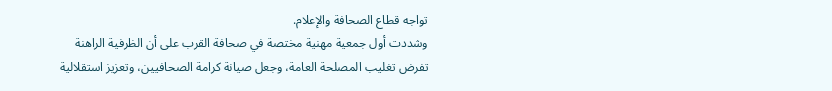تواجه قطاع الصحافة والإعلام.
وشددت أول جمعية مهنية مختصة في صحافة القرب على أن الظرفية الراهنة تفرض تغليب المصلحة العامة، وجعل صيانة كرامة الصحافيين، وتعزيز استقلالية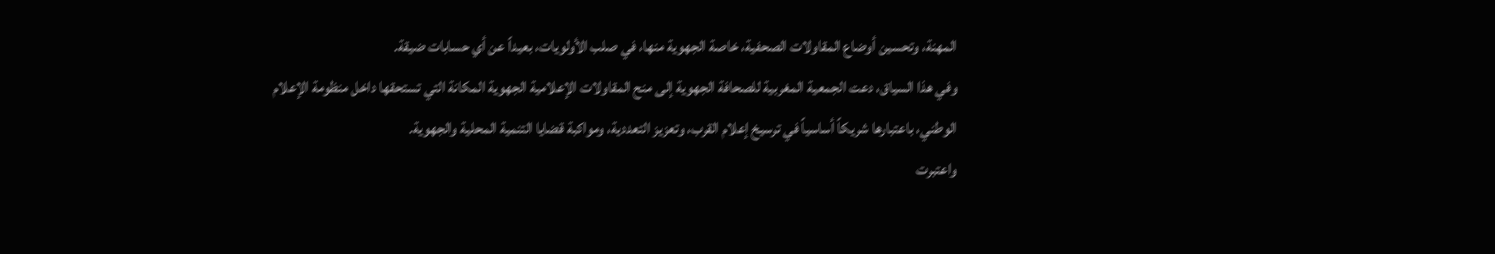المهنة، وتحسين أوضاع المقاولات الصحفية، خاصة الجهوية منها، في صلب الأولويات، بعيداً عن أي حسابات ضيقة.
وفي هذا السياق، دعت الجمعية المغربية للصحافة الجهوية إلى منح المقاولات الإعلامية الجهوية المكانة التي تستحقها داخل منظومة الإعلام الوطني، باعتبارها شريكاً أساسياً في ترسيخ إعلام القرب، وتعزيز التعددية، ومواكبة قضايا التنمية المحلية والجهوية.
واعتبرت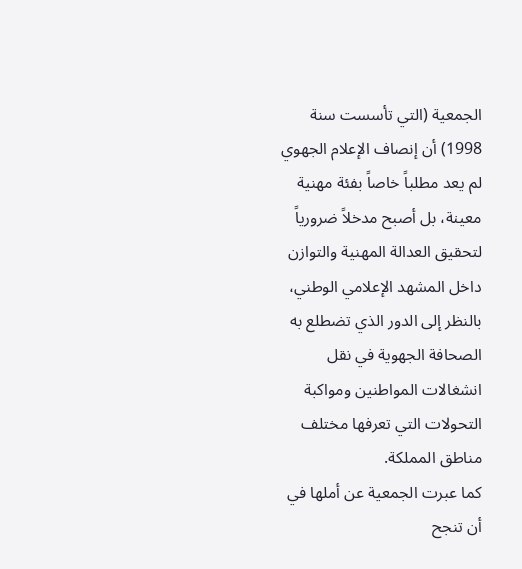الجمعية (التي تأسست سنة 1998) أن إنصاف الإعلام الجهوي لم يعد مطلباً خاصاً بفئة مهنية معينة، بل أصبح مدخلاً ضرورياً لتحقيق العدالة المهنية والتوازن داخل المشهد الإعلامي الوطني، بالنظر إلى الدور الذي تضطلع به الصحافة الجهوية في نقل انشغالات المواطنين ومواكبة التحولات التي تعرفها مختلف مناطق المملكة.
كما عبرت الجمعية عن أملها في أن تنجح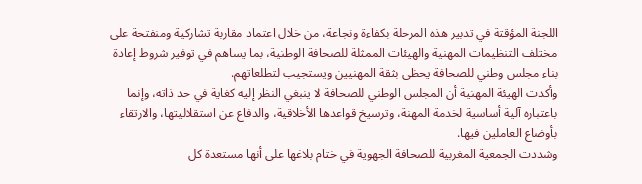اللجنة المؤقتة في تدبير هذه المرحلة بكفاءة ونجاعة، من خلال اعتماد مقاربة تشاركية ومنفتحة على مختلف التنظيمات المهنية والهيئات الممثلة للصحافة الوطنية، بما يساهم في توفير شروط إعادة بناء مجلس وطني للصحافة يحظى بثقة المهنيين ويستجيب لتطلعاتهم.
وأكدت الهيئة المهنية أن المجلس الوطني للصحافة لا ينبغي النظر إليه كغاية في حد ذاته، وإنما باعتباره آلية أساسية لخدمة المهنة، وترسيخ قواعدها الأخلاقية، والدفاع عن استقلاليتها، والارتقاء بأوضاع العاملين فيها.
وشددت الجمعية المغربية للصحافة الجهوية في ختام بلاغها على أنها مستعدة كل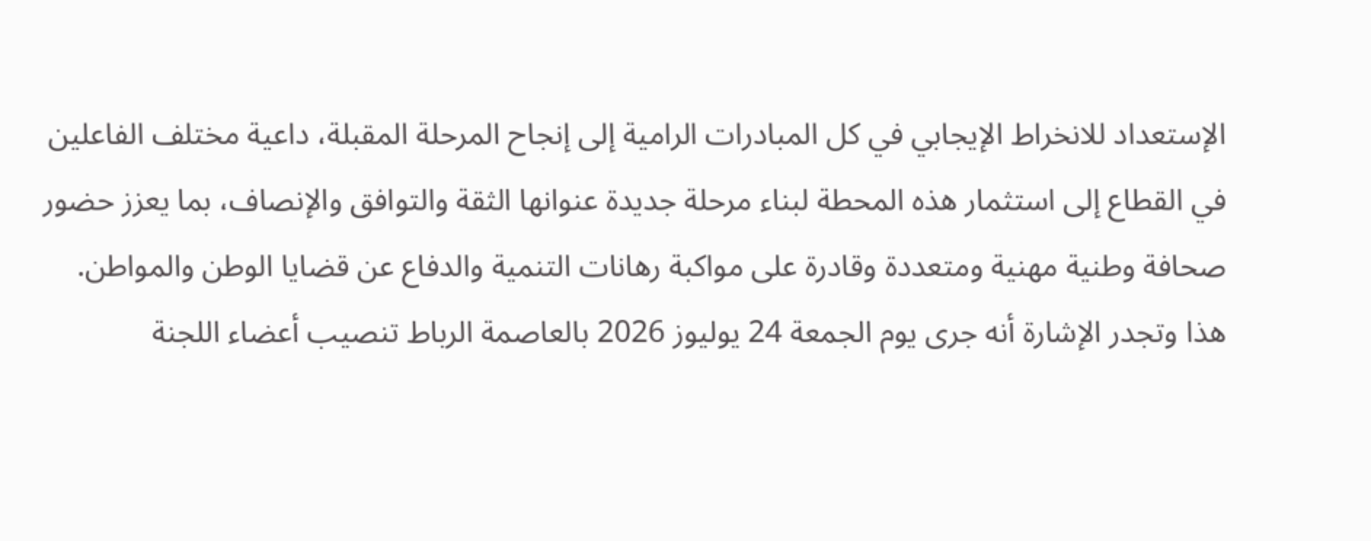الإستعداد للانخراط الإيجابي في كل المبادرات الرامية إلى إنجاح المرحلة المقبلة، داعية مختلف الفاعلين في القطاع إلى استثمار هذه المحطة لبناء مرحلة جديدة عنوانها الثقة والتوافق والإنصاف، بما يعزز حضور صحافة وطنية مهنية ومتعددة وقادرة على مواكبة رهانات التنمية والدفاع عن قضايا الوطن والمواطن.
هذا وتجدر الإشارة أنه جرى يوم الجمعة 24 يوليوز 2026 بالعاصمة الرباط تنصيب أعضاء اللجنة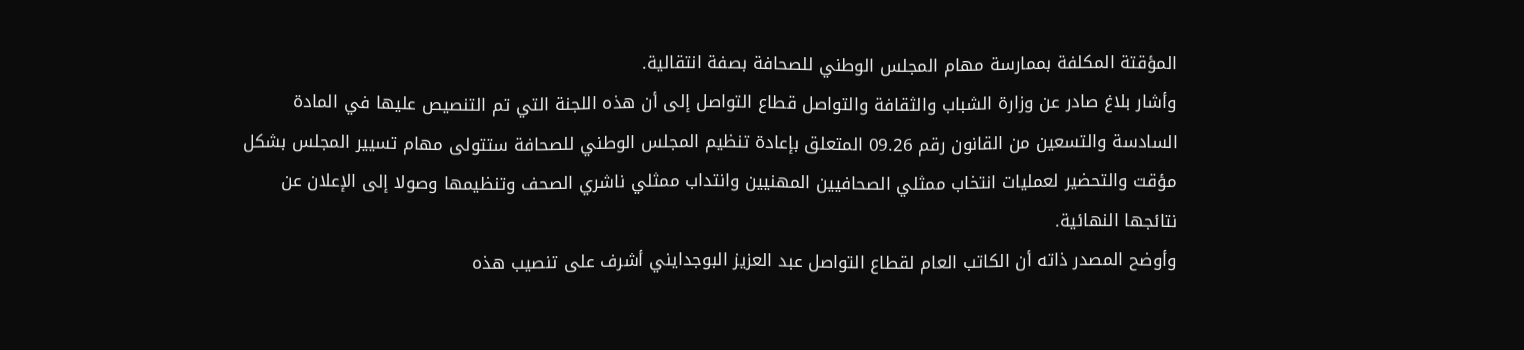المؤقتة المكلفة بممارسة مهام المجلس الوطني للصحافة بصفة انتقالية.
وأشار بلاغ صادر عن وزارة الشباب والثقافة والتواصل قطاع التواصل إلى أن هذه اللجنة التي تم التنصيص عليها في المادة السادسة والتسعين من القانون رقم 09.26 المتعلق بإعادة تنظيم المجلس الوطني للصحافة ستتولى مهام تسيير المجلس بشكل مؤقت والتحضير لعمليات انتخاب ممثلي الصحافيين المهنيين وانتداب ممثلي ناشري الصحف وتنظيمها وصولا إلى الإعلان عن نتائجها النهائية.
وأوضح المصدر ذاته أن الكاتب العام لقطاع التواصل عبد العزيز البوجدايني أشرف على تنصيب هذه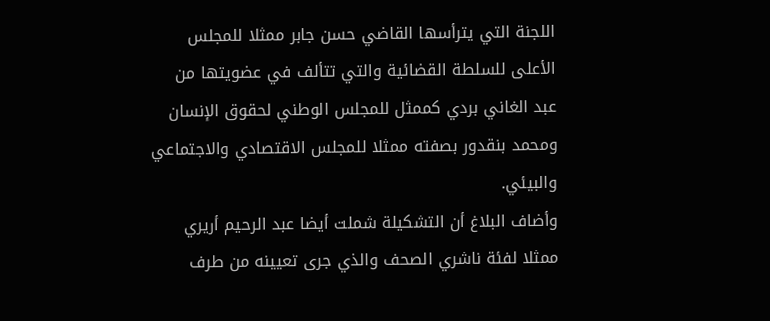اللجنة التي يترأسها القاضي حسن جابر ممثلا للمجلس الأعلى للسلطة القضائية والتي تتألف في عضويتها من عبد الغاني بردي كممثل للمجلس الوطني لحقوق الإنسان ومحمد بنقدور بصفته ممثلا للمجلس الاقتصادي والاجتماعي والبيئي.
وأضاف البلاغ أن التشكيلة شملت أيضا عبد الرحيم أريري ممثلا لفئة ناشري الصحف والذي جرى تعيينه من طرف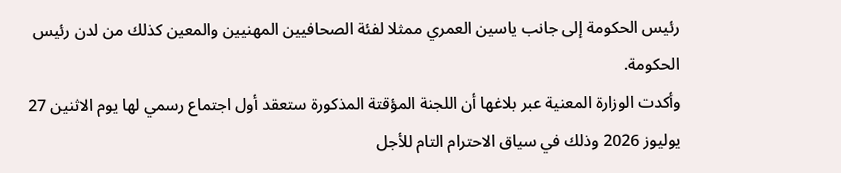رئيس الحكومة إلى جانب ياسين العمري ممثلا لفئة الصحافيين المهنيين والمعين كذلك من لدن رئيس الحكومة.
وأكدت الوزارة المعنية عبر بلاغها أن اللجنة المؤقتة المذكورة ستعقد أول اجتماع رسمي لها يوم الاثنين 27 يوليوز 2026 وذلك في سياق الاحترام التام للأجل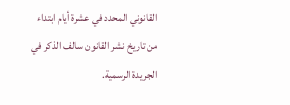القانوني المحدد في عشرة أيام ابتداء من تاريخ نشر القانون سالف الذكر في الجريدة الرسمية.